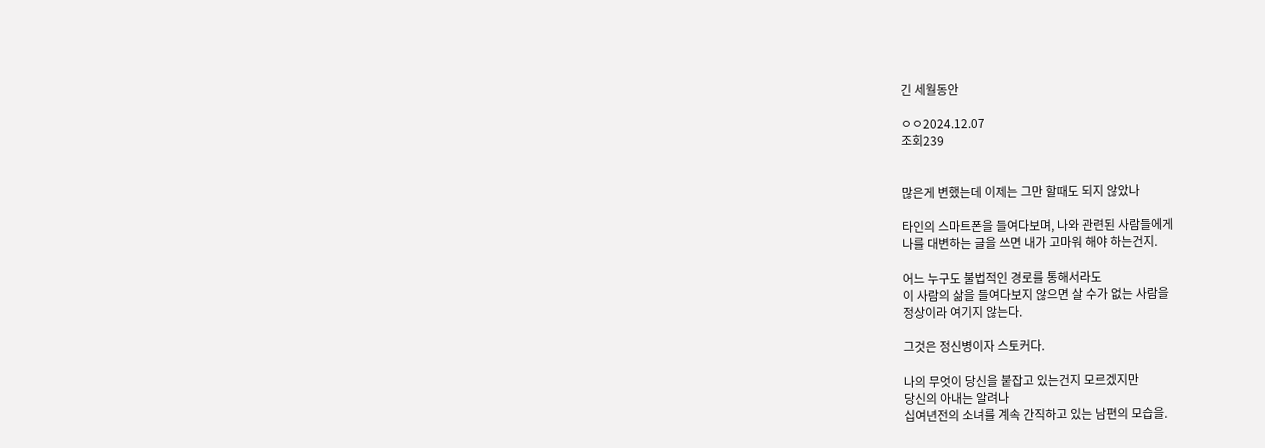긴 세월동안

ㅇㅇ2024.12.07
조회239


많은게 변했는데 이제는 그만 할때도 되지 않았나

타인의 스마트폰을 들여다보며, 나와 관련된 사람들에게
나를 대변하는 글을 쓰면 내가 고마워 해야 하는건지.

어느 누구도 불법적인 경로를 통해서라도
이 사람의 삶을 들여다보지 않으면 살 수가 없는 사람을
정상이라 여기지 않는다.

그것은 정신병이자 스토커다.

나의 무엇이 당신을 붙잡고 있는건지 모르겠지만
당신의 아내는 알려나
십여년전의 소녀를 계속 간직하고 있는 남편의 모습을.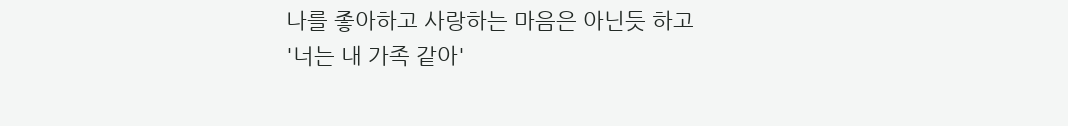나를 좋아하고 사랑하는 마음은 아닌듯 하고
'너는 내 가족 같아'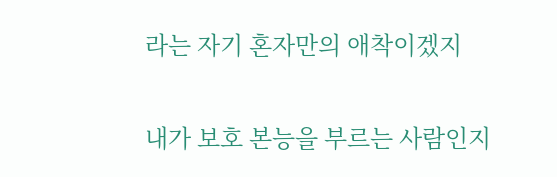라는 자기 혼자만의 애착이겠지

내가 보호 본능을 부르는 사람인지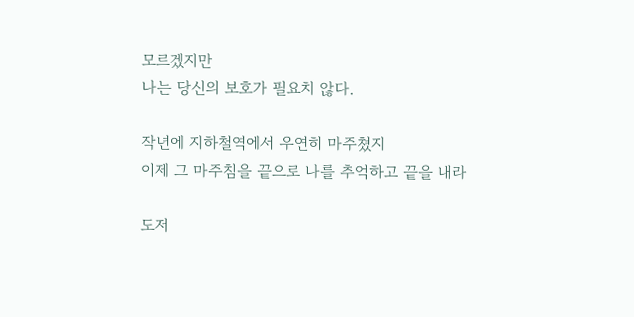모르겠지만
나는 당신의 보호가 필요치 않다.

작년에 지하철역에서 우연히 마주쳤지
이제 그 마주침을 끝으로 나를 추억하고 끝을 내라

도저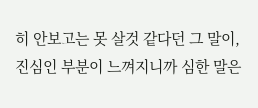히 안보고는 못 살것 같다던 그 말이,
진심인 부분이 느껴지니까 심한 말은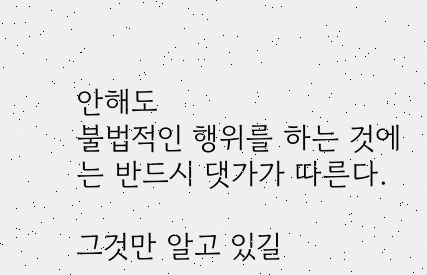안해도
불법적인 행위를 하는 것에는 반드시 댓가가 따른다.

그것만 알고 있길